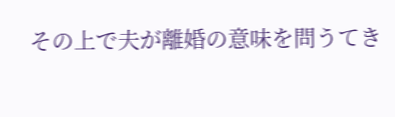その上で夫が離婚の意味を問うてき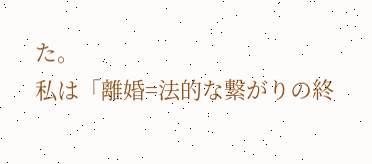た。
私は「離婚=法的な繋がりの終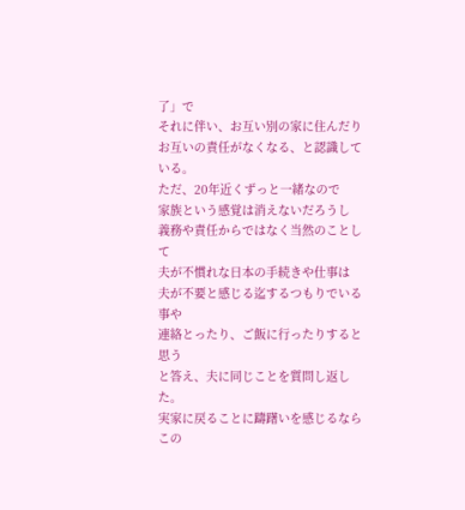了」で
それに伴い、お互い別の家に住んだり
お互いの責任がなくなる、と認識している。
ただ、20年近くずっと一緒なので
家族という感覚は消えないだろうし
義務や責任からではなく当然のことして
夫が不慣れな日本の手続きや仕事は
夫が不要と感じる迄するつもりでいる事や
連絡とったり、ご飯に行ったりすると思う
と答え、夫に同じことを質問し返した。
実家に戻ることに躊躇いを感じるなら
この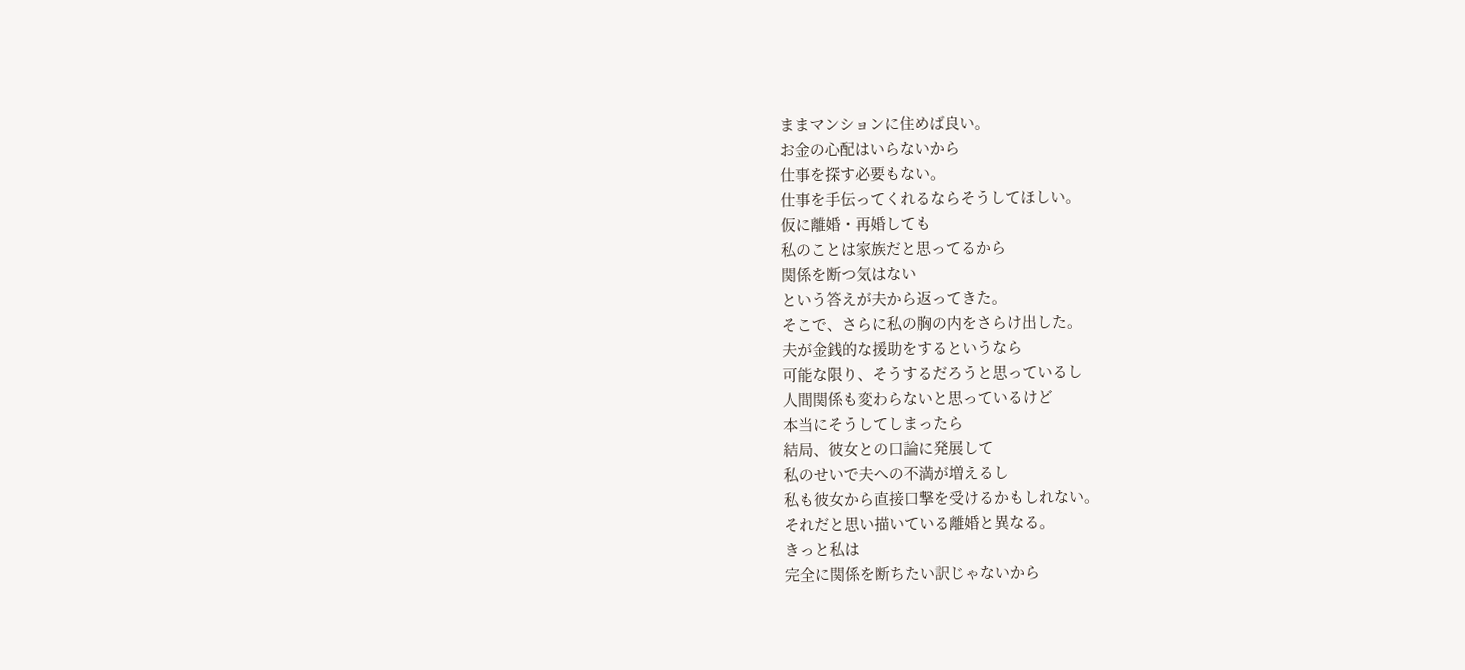ままマンションに住めば良い。
お金の心配はいらないから
仕事を探す必要もない。
仕事を手伝ってくれるならそうしてほしい。
仮に離婚・再婚しても
私のことは家族だと思ってるから
関係を断つ気はない
という答えが夫から返ってきた。
そこで、さらに私の胸の内をさらけ出した。
夫が金銭的な援助をするというなら
可能な限り、そうするだろうと思っているし
人間関係も変わらないと思っているけど
本当にそうしてしまったら
結局、彼女との口論に発展して
私のせいで夫への不満が増えるし
私も彼女から直接口撃を受けるかもしれない。
それだと思い描いている離婚と異なる。
きっと私は
完全に関係を断ちたい訳じゃないから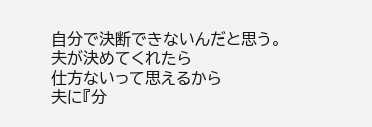自分で決断できないんだと思う。
夫が決めてくれたら
仕方ないって思えるから
夫に『分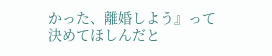かった、離婚しよう』って
決めてほしんだと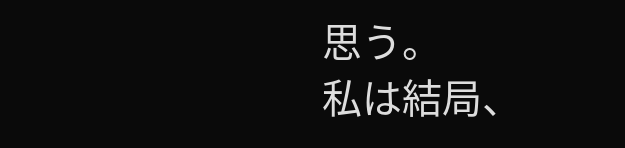思う。
私は結局、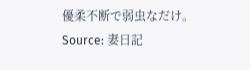優柔不断で弱虫なだけ。
Source: 妻日記